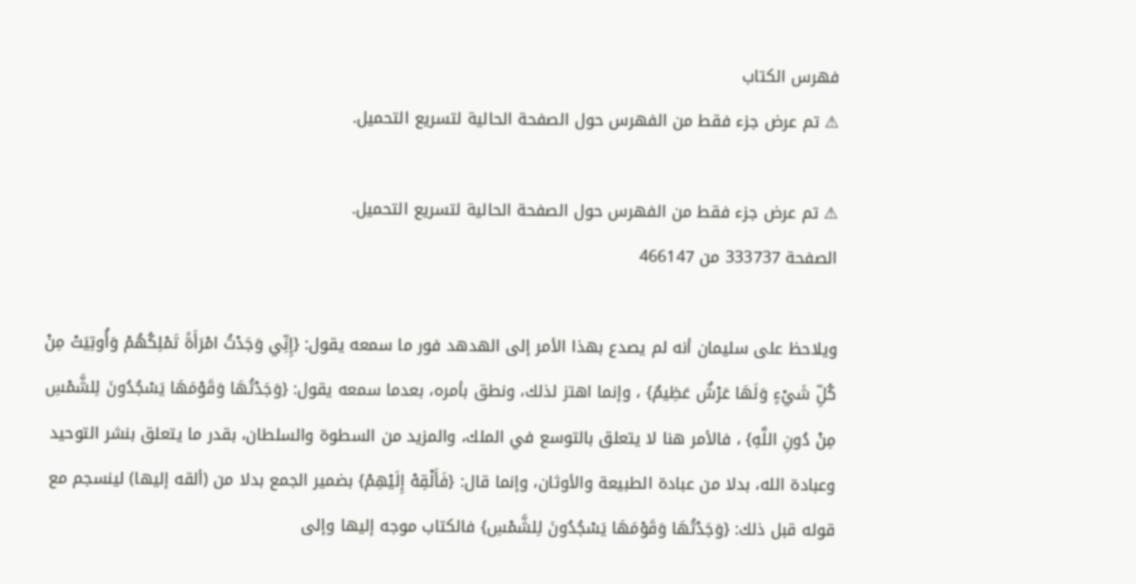فهرس الكتاب
⚠ تم عرض جزء فقط من الفهرس حول الصفحة الحالية لتسريع التحميل.

⚠ تم عرض جزء فقط من الفهرس حول الصفحة الحالية لتسريع التحميل.
الصفحة 333737 من 466147

ويلاحظ على سليمان أنه لم يصدع بهذا الأمر إلى الهدهد فور ما سمعه يقول: {إِنِّي وَجَدْتُ امْرَأَةً تَمْلِكُهُمْ وَأُوتِيَتْ مِنْ كُلِّ شَيْءٍ وَلَهَا عَرْشٌ عَظِيمٌ} ، وإنما اهتز لذلك، ونطق بأمره، بعدما سمعه يقول: {وَجَدْتُهَا وَقَوْمَهَا يَسْجُدُونَ لِلشَّمْسِ مِنْ دُونِ اللَّهِ} ، فالأمر هنا لا يتعلق بالتوسع في الملك، والمزيد من السطوة والسلطان، بقدر ما يتعلق بنشر التوحيد وعبادة الله، بدلا من عبادة الطبيعة والأوثان، وإنما قال: {فَأَلْقِهْ إِلَيْهِمْ} بضمير الجمع بدلا من (ألقه إليها) لينسجم مع قوله قبل ذلك: {وَجَدْتُهَا وَقَوْمَهَا يَسْجُدُونَ لِلشَّمْسِ} فالكتاب موجه إليها وإلى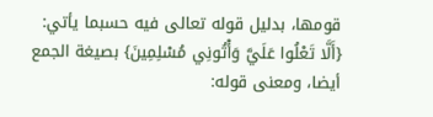قومها، بدليل قوله تعالى فيه حسبما يأتي: {أَلَّا تَعْلُوا عَلَيَّ وَأْتُونِي مُسْلِمِينَ} بصيغة الجمع أيضا، ومعنى قوله: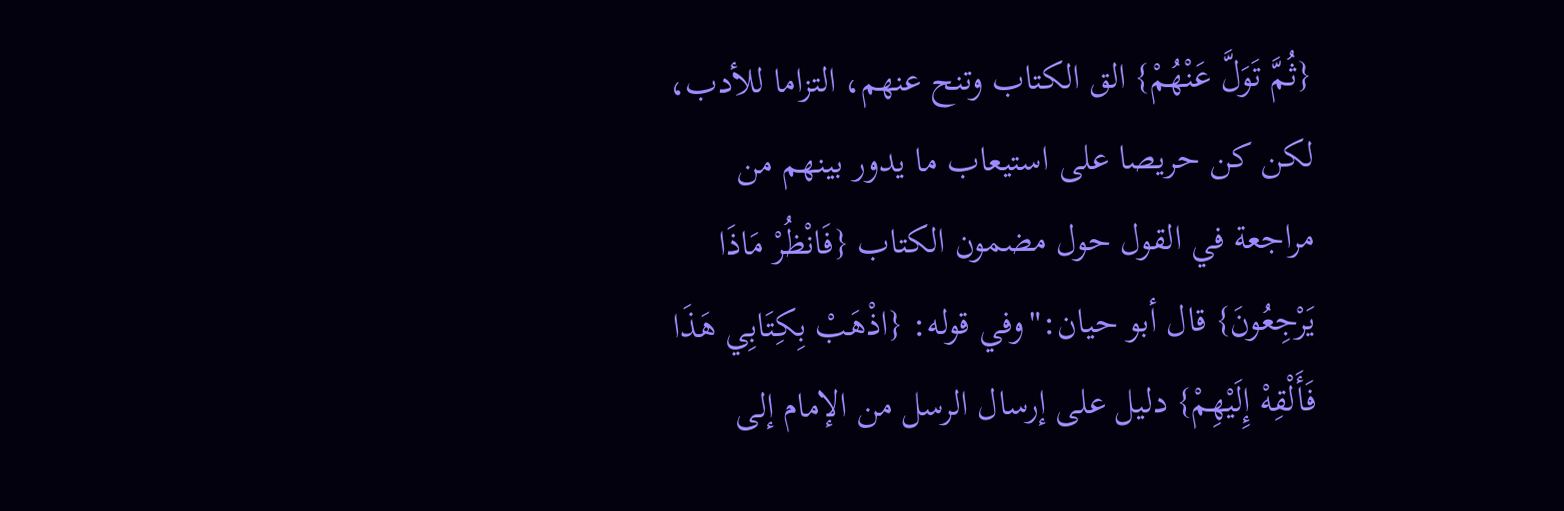{ثُمَّ تَوَلَّ عَنْهُمْ} الق الكتاب وتنح عنهم، التزاما للأدب، لكن كن حريصا على استيعاب ما يدور بينهم من مراجعة في القول حول مضمون الكتاب {فَانْظُرْ مَاذَا يَرْجِعُونَ} قال أبو حيان:"وفي قوله: {اذْهَبْ بِكِتَابِي هَذَا فَأَلْقِهْ إِلَيْهِمْ} دليل على إرسال الرسل من الإمام إلى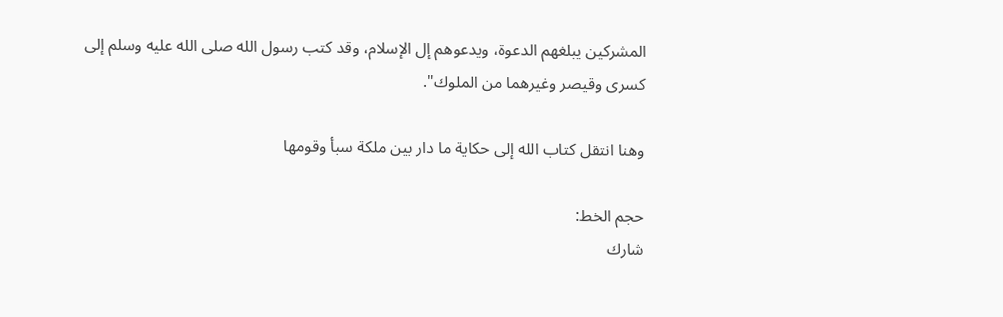المشركين يبلغهم الدعوة، ويدعوهم إل الإسلام، وقد كتب رسول الله صلى الله عليه وسلم إلى كسرى وقيصر وغيرهما من الملوك".

وهنا انتقل كتاب الله إلى حكاية ما دار بين ملكة سبأ وقومها

حجم الخط:
شارك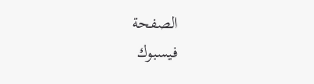الصفحة
فيسبوك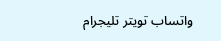واتساب تويتر تليجرام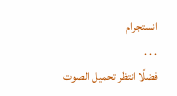انستجرام
. . .
فضلًا انتظر تحميل الصوت